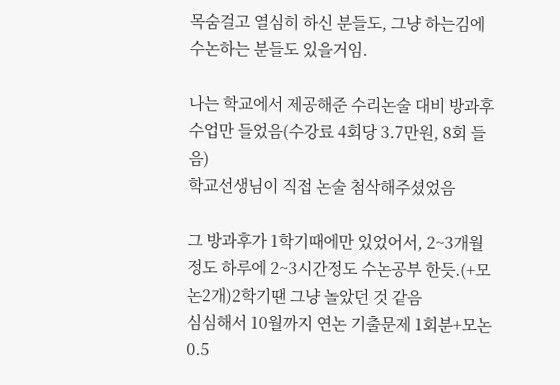목숨걸고 열심히 하신 분들도, 그냥 하는김에 수논하는 분들도 있을거임.

나는 학교에서 제공해준 수리논술 대비 방과후 수업만 들었음(수강료 4회당 3.7만원, 8회 들음)
학교선생님이 직접 논술 첨삭해주셨었음

그 방과후가 1학기때에만 있었어서, 2~3개월정도 하루에 2~3시간정도 수논공부 한듯.(+모논2개)2학기땐 그냥 놀았던 것 같음
심심해서 10월까지 연논 기출문제 1회분+모논 0.5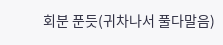회분 푼듯(귀차나서 풀다말음)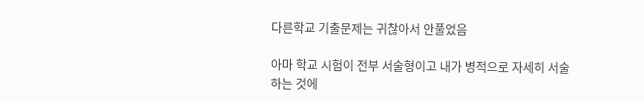다른학교 기출문제는 귀찮아서 안풀었음

아마 학교 시험이 전부 서술형이고 내가 병적으로 자세히 서술하는 것에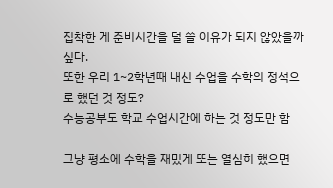집착한 게 준비시간을 덜 쓸 이유가 되지 않았을까 싶다.
또한 우리 1~2학년때 내신 수업을 수학의 정석으로 했던 것 정도?
수능공부도 학교 수업시간에 하는 것 정도만 함

그냥 평소에 수학을 재밌게 또는 열심히 했으면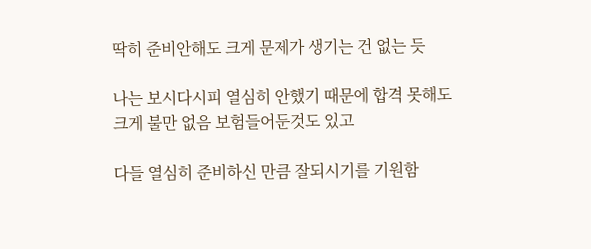딱히 준비안해도 크게 문제가 생기는 건 없는 듯

나는 보시다시피 열심히 안했기 때문에 합격 못해도 크게 불만 없음 보험들어둔것도 있고

다들 열심히 준비하신 만큼 잘되시기를 기원함